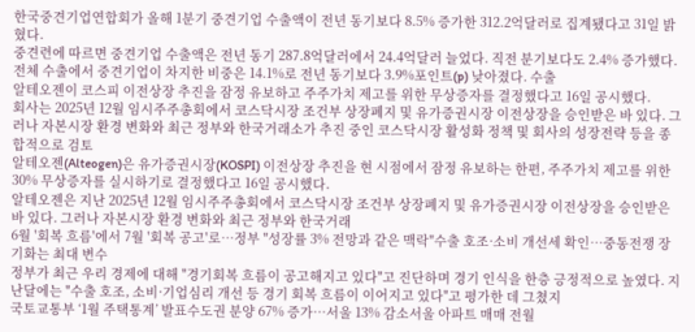한국중견기업연합회가 올해 1분기 중견기업 수출액이 전년 동기보다 8.5% 증가한 312.2억달러로 집계됐다고 31일 밝혔다.
중견련에 따르면 중견기업 수출액은 전년 동기 287.8억달러에서 24.4억달러 늘었다. 직전 분기보다도 2.4% 증가했다.
전체 수출에서 중견기업이 차지한 비중은 14.1%로 전년 동기보다 3.9%포인트(p) 낮아졌다. 수출
알테오젠이 코스피 이전상장 추진을 잠정 유보하고 주주가치 제고를 위한 무상증자를 결정했다고 16일 공시했다.
회사는 2025년 12월 임시주주총회에서 코스닥시장 조건부 상장폐지 및 유가증권시장 이전상장을 승인받은 바 있다. 그러나 자본시장 환경 변화와 최근 정부와 한국거래소가 추진 중인 코스닥시장 활성화 정책 및 회사의 성장전략 등을 종합적으로 검토
알테오젠(Alteogen)은 유가증권시장(KOSPI) 이전상장 추진을 현 시점에서 잠정 유보하는 한편, 주주가치 제고를 위한 30% 무상증자를 실시하기로 결정했다고 16일 공시했다.
알테오젠은 지난 2025년 12월 임시주주총회에서 코스닥시장 조건부 상장폐지 및 유가증권시장 이전상장을 승인받은 바 있다. 그러나 자본시장 환경 변화와 최근 정부와 한국거래
6월 '회복 흐름'에서 7월 '회복 공고'로…정부 "성장률 3% 전망과 같은 맥락"수출 호조·소비 개선세 확인…중동전쟁 장기화는 최대 변수
정부가 최근 우리 경제에 대해 "경기회복 흐름이 공고해지고 있다"고 진단하며 경기 인식을 한층 긍정적으로 높였다. 지난달에는 "수출 호조, 소비·기업심리 개선 등 경기 회복 흐름이 이어지고 있다"고 평가한 데 그쳤지
국토교통부 ‘1월 주택통계’ 발표수도권 분양 67% 증가⋯서울 13% 감소서울 아파트 매매 전월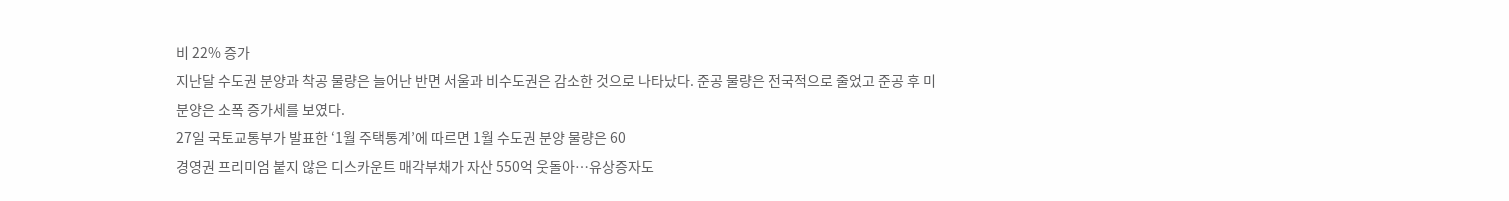비 22% 증가
지난달 수도권 분양과 착공 물량은 늘어난 반면 서울과 비수도권은 감소한 것으로 나타났다. 준공 물량은 전국적으로 줄었고 준공 후 미분양은 소폭 증가세를 보였다.
27일 국토교통부가 발표한 ‘1월 주택통계’에 따르면 1월 수도권 분양 물량은 60
경영권 프리미엄 붙지 않은 디스카운트 매각부채가 자산 550억 웃돌아…유상증자도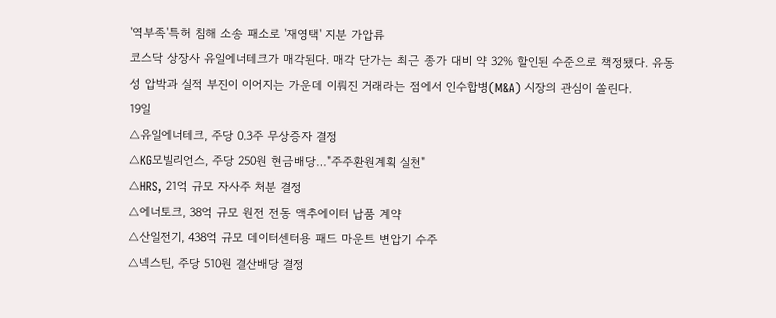'역부족'특허 침해 소송 패소로 '재영택' 지분 가압류
코스닥 상장사 유일에너테크가 매각된다. 매각 단가는 최근 종가 대비 약 32% 할인된 수준으로 책정됐다. 유동성 압박과 실적 부진이 이어지는 가운데 이뤄진 거래라는 점에서 인수합병(M&A) 시장의 관심이 쏠린다.
19일
△유일에너테크, 주당 0.3주 무상증자 결정
△KG모빌리언스, 주당 250원 현금배당…"주주환원계획 실천"
△HRS, 21억 규모 자사주 처분 결정
△에너토크, 38억 규모 원전 전동 액추에이터 납품 계약
△산일전기, 438억 규모 데이터센터용 패드 마운트 변압기 수주
△넥스틴, 주당 510원 결산배당 결정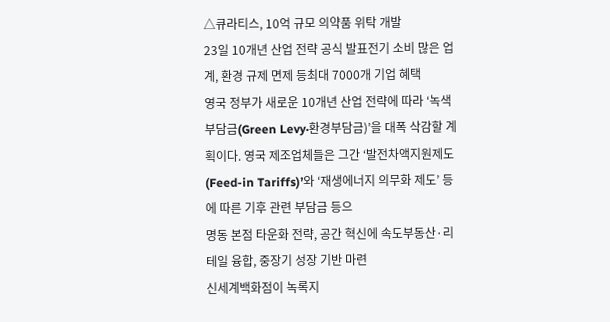△큐라티스, 10억 규모 의약품 위탁 개발
23일 10개년 산업 전략 공식 발표전기 소비 많은 업계, 환경 규제 면제 등최대 7000개 기업 혜택
영국 정부가 새로운 10개년 산업 전략에 따라 ‘녹색부담금(Green Levy·환경부담금)’을 대폭 삭감할 계획이다. 영국 제조업체들은 그간 ‘발전차액지원제도(Feed-in Tariffs)’와 ‘재생에너지 의무화 제도’ 등에 따른 기후 관련 부담금 등으
명동 본점 타운화 전략, 공간 혁신에 속도부동산·리테일 융합, 중장기 성장 기반 마련
신세계백화점이 녹록지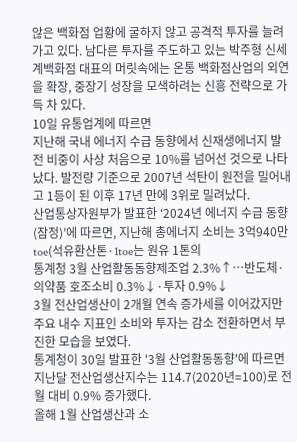않은 백화점 업황에 굴하지 않고 공격적 투자를 늘려가고 있다. 남다른 투자를 주도하고 있는 박주형 신세계백화점 대표의 머릿속에는 온통 백화점산업의 외연을 확장, 중장기 성장을 모색하려는 신흥 전략으로 가득 차 있다.
10일 유통업계에 따르면
지난해 국내 에너지 수급 동향에서 신재생에너지 발전 비중이 사상 처음으로 10%를 넘어선 것으로 나타났다. 발전량 기준으로 2007년 석탄이 원전을 밀어내고 1등이 된 이후 17년 만에 3위로 밀려났다.
산업통상자원부가 발표한 ‘2024년 에너지 수급 동향(잠정)’에 따르면, 지난해 총에너지 소비는 3억940만 toe(석유환산톤·1toe는 원유 1톤의
통계청 3월 산업활동동향제조업 2.3%↑…반도체·의약품 호조소비 0.3%↓·투자 0.9%↓
3월 전산업생산이 2개월 연속 증가세를 이어갔지만 주요 내수 지표인 소비와 투자는 감소 전환하면서 부진한 모습을 보였다.
통계청이 30일 발표한 '3월 산업활동동향'에 따르면 지난달 전산업생산지수는 114.7(2020년=100)로 전월 대비 0.9% 증가했다.
올해 1월 산업생산과 소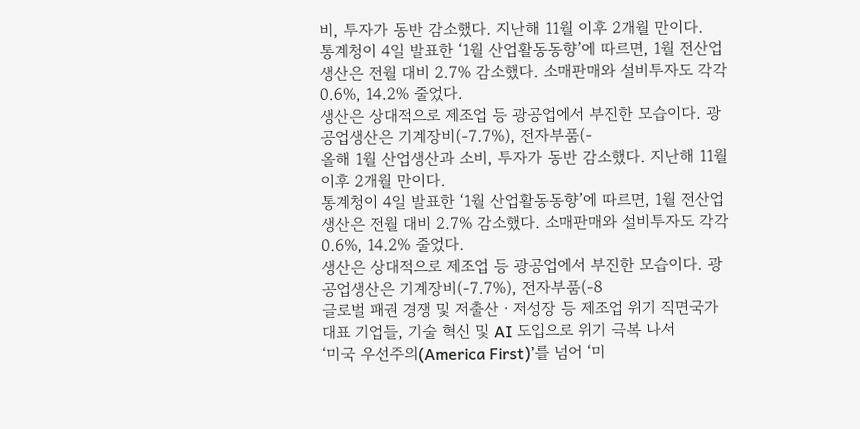비, 투자가 동반 감소했다. 지난해 11월 이후 2개월 만이다.
통계청이 4일 발표한 ‘1월 산업활동동향’에 따르면, 1월 전산업생산은 전월 대비 2.7% 감소했다. 소매판매와 설비투자도 각각 0.6%, 14.2% 줄었다.
생산은 상대적으로 제조업 등 광공업에서 부진한 모습이다. 광공업생산은 기계장비(-7.7%), 전자부품(-
올해 1월 산업생산과 소비, 투자가 동반 감소했다. 지난해 11월 이후 2개월 만이다.
통계청이 4일 발표한 ‘1월 산업활동동향’에 따르면, 1월 전산업생산은 전월 대비 2.7% 감소했다. 소매판매와 설비투자도 각각 0.6%, 14.2% 줄었다.
생산은 상대적으로 제조업 등 광공업에서 부진한 모습이다. 광공업생산은 기계장비(-7.7%), 전자부품(-8
글로벌 패권 경쟁 및 저출산ㆍ저성장 등 제조업 위기 직면국가대표 기업들, 기술 혁신 및 AI 도입으로 위기 극복 나서
‘미국 우선주의(America First)’를 넘어 ‘미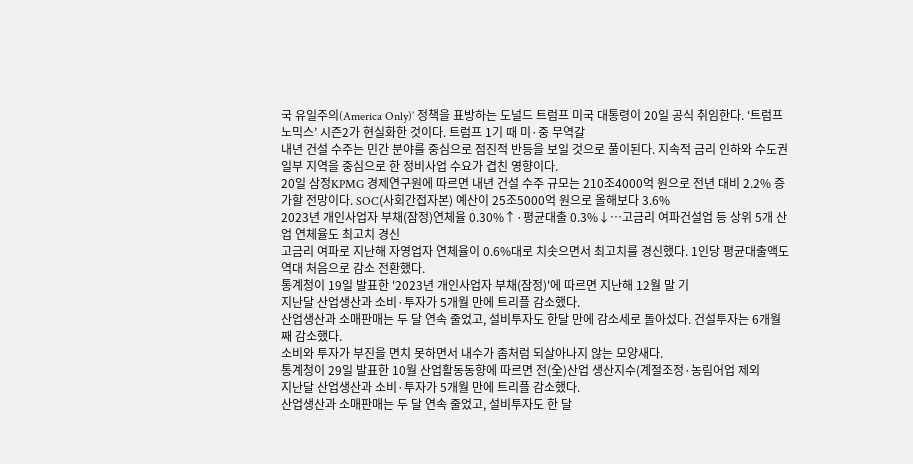국 유일주의(America Only)’ 정책을 표방하는 도널드 트럼프 미국 대통령이 20일 공식 취임한다. ‘트럼프 노믹스’ 시즌2가 현실화한 것이다. 트럼프 1기 때 미·중 무역갈
내년 건설 수주는 민간 분야를 중심으로 점진적 반등을 보일 것으로 풀이된다. 지속적 금리 인하와 수도권 일부 지역을 중심으로 한 정비사업 수요가 겹친 영향이다.
20일 삼정KPMG 경제연구원에 따르면 내년 건설 수주 규모는 210조4000억 원으로 전년 대비 2.2% 증가할 전망이다. SOC(사회간접자본) 예산이 25조5000억 원으로 올해보다 3.6%
2023년 개인사업자 부채(잠정)연체율 0.30%↑·평균대출 0.3%↓…고금리 여파건설업 등 상위 5개 산업 연체율도 최고치 경신
고금리 여파로 지난해 자영업자 연체율이 0.6%대로 치솟으면서 최고치를 경신했다. 1인당 평균대출액도 역대 처음으로 감소 전환했다.
통계청이 19일 발표한 '2023년 개인사업자 부채(잠정)'에 따르면 지난해 12월 말 기
지난달 산업생산과 소비·투자가 5개월 만에 트리플 감소했다.
산업생산과 소매판매는 두 달 연속 줄었고, 설비투자도 한달 만에 감소세로 돌아섰다. 건설투자는 6개월째 감소했다.
소비와 투자가 부진을 면치 못하면서 내수가 좀처럼 되살아나지 않는 모양새다.
통계청이 29일 발표한 10월 산업활동동향에 따르면 전(全)산업 생산지수(계절조정·농림어업 제외
지난달 산업생산과 소비·투자가 5개월 만에 트리플 감소했다.
산업생산과 소매판매는 두 달 연속 줄었고, 설비투자도 한 달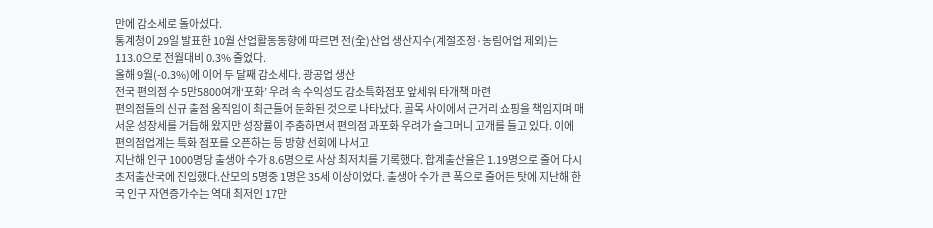만에 감소세로 돌아섰다.
통계청이 29일 발표한 10월 산업활동동향에 따르면 전(全)산업 생산지수(계절조정·농림어업 제외)는 113.0으로 전월대비 0.3% 줄었다.
올해 9월(-0.3%)에 이어 두 달째 감소세다. 광공업 생산
전국 편의점 수 5만5800여개‘포화’ 우려 속 수익성도 감소특화점포 앞세워 타개책 마련
편의점들의 신규 출점 움직임이 최근들어 둔화된 것으로 나타났다. 골목 사이에서 근거리 쇼핑을 책임지며 매서운 성장세를 거듭해 왔지만 성장률이 주춤하면서 편의점 과포화 우려가 슬그머니 고개를 들고 있다. 이에 편의점업계는 특화 점포를 오픈하는 등 방향 선회에 나서고
지난해 인구 1000명당 출생아 수가 8.6명으로 사상 최저치를 기록했다. 합계출산율은 1.19명으로 줄어 다시 초저출산국에 진입했다.산모의 5명중 1명은 35세 이상이었다. 출생아 수가 큰 폭으로 줄어든 탓에 지난해 한국 인구 자연증가수는 역대 최저인 17만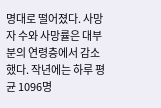명대로 떨어졌다. 사망자 수와 사망률은 대부분의 연령층에서 감소했다. 작년에는 하루 평균 1096명